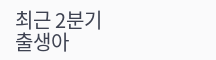최근 2분기 출생아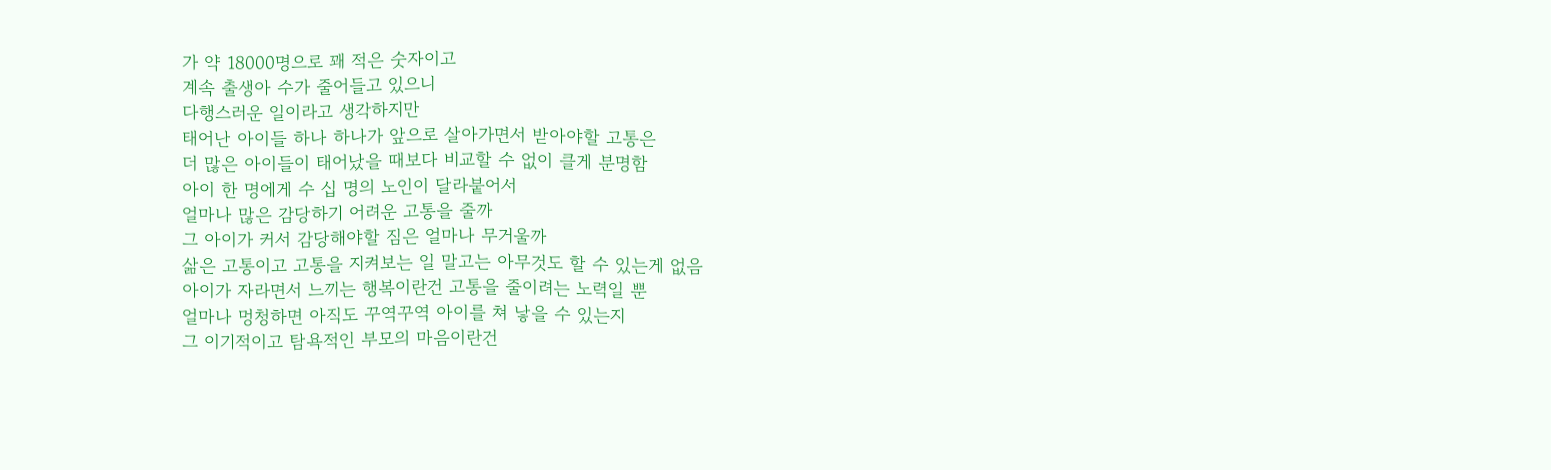가 약 18000명으로 꽤 적은 숫자이고
계속 출생아 수가 줄어들고 있으니
다행스러운 일이라고 생각하지만
태어난 아이들 하나 하나가 앞으로 살아가면서 받아야할 고통은
더 많은 아이들이 태어났을 때보다 비교할 수 없이 클게 분명함
아이 한 명에게 수 십 명의 노인이 달라붙어서
얼마나 많은 감당하기 어려운 고통을 줄까
그 아이가 커서 감당해야할 짐은 얼마나 무거울까
삶은 고통이고 고통을 지켜보는 일 말고는 아무것도 할 수 있는게 없음
아이가 자라면서 느끼는 행복이란건 고통을 줄이려는 노력일 뿐
얼마나 멍청하면 아직도 꾸역꾸역 아이를 쳐 낳을 수 있는지
그 이기적이고 탐욕적인 부모의 마음이란건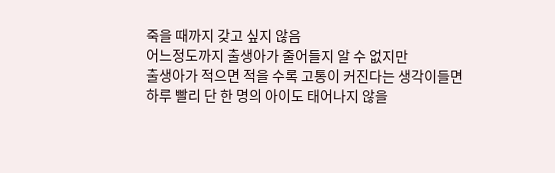죽을 때까지 갖고 싶지 않음
어느정도까지 출생아가 줄어들지 알 수 없지만
출생아가 적으면 적을 수록 고통이 커진다는 생각이들면
하루 빨리 단 한 명의 아이도 태어나지 않을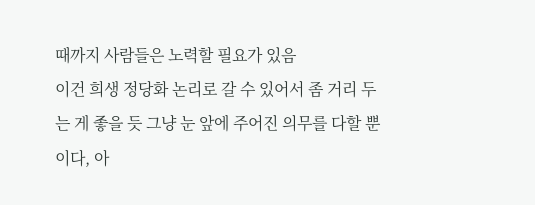때까지 사람들은 노력할 필요가 있음
이건 희생 정당화 논리로 갈 수 있어서 좀 거리 두는 게 좋을 듯 그냥 눈 앞에 주어진 의무를 다할 뿐이다, 아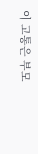이 고통은 부모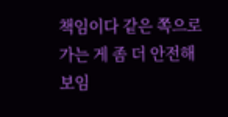책임이다 같은 쪽으로 가는 게 좀 더 안전해 보임